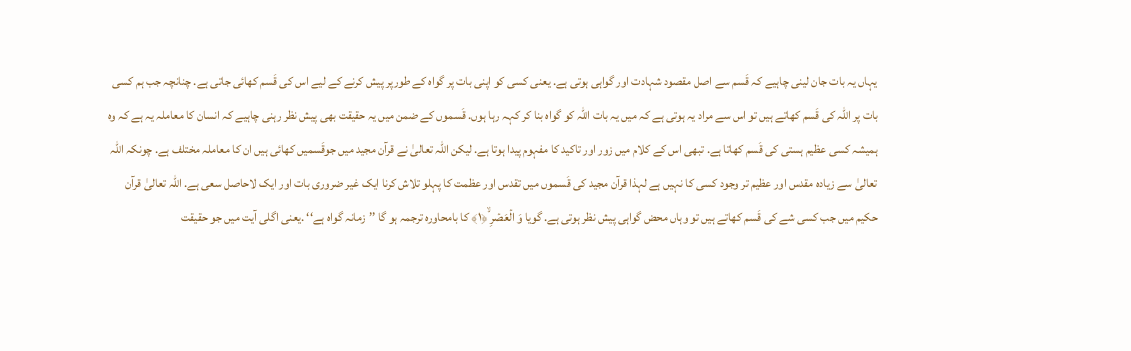یہاں یہ بات جان لینی چاہیے کہ قَسم سے اصل مقصود شہادت اور گواہی ہوتی ہے. یعنی کسی کو اپنی بات پر گواہ کے طورپر پیش کرنے کے لیے اس کی قَسم کھائی جاتی ہے. چنانچہ جب ہم کسی بات پر اللہ کی قَسم کھاتے ہیں تو اس سے مراد یہ ہوتی ہے کہ میں یہ بات اللہ کو گواہ بنا کر کہہ رہا ہوں. قَسموں کے ضمن میں یہ حقیقت بھی پیش نظر رہنی چاہیے کہ انسان کا معاملہ یہ ہے کہ وہ ہمیشہ کسی عظیم ہستی کی قَسم کھاتا ہے. تبھی اس کے کلام میں زور اور تاکید کا مفہوم پیدا ہوتا ہے. لیکن اللہ تعالیٰ نے قرآن مجید میں جوقَسمیں کھائی ہیں ان کا معاملہ مختلف ہے. چونکہ اللہ تعالیٰ سے زیادہ مقدس اور عظیم تر وجود کسی کا نہیں ہے لہذا قرآن مجید کی قَسموں میں تقدس اور عظمت کا پہلو تلاش کرنا ایک غیر ضروری بات اور ایک لاحاصل سعی ہے. اللہ تعالیٰ قرآن حکیم میں جب کسی شے کی قَسم کھاتے ہیں تو وہاں محض گواہی پیش نظر ہوتی ہے. گویا وَ الۡعَصۡرِ ۙ﴿۱﴾ کا بامحاورہ ترجمہ ہو گا ’’زمانہ گواہ ہے‘‘ .یعنی اگلی آیت میں جو حقیقت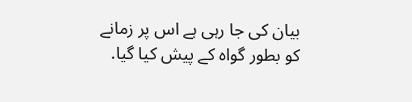بیان کی جا رہی ہے اس پر زمانے کو بطور گواہ کے پیش کیا گیا.